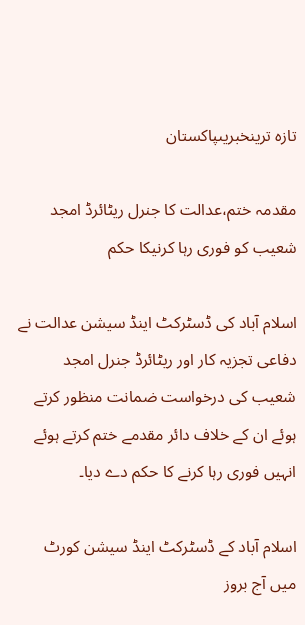تازہ ترینخبریںپاکستان

مقدمہ ختم،عدالت کا جنرل ریٹائرڈ امجد شعیب کو فوری رہا کرنیکا حکم

اسلام آباد کی ڈسٹرکٹ اینڈ سیشن عدالت نے دفاعی تجزیہ کار اور ریٹائرڈ جنرل امجد شعیب کی درخواست ضمانت منظور کرتے ہوئے ان کے خلاف دائر مقدمے ختم کرتے ہوئے انہیں فوری رہا کرنے کا حکم دے دیا۔

اسلام آباد کے ڈسٹرکٹ اینڈ سیشن کورٹ میں آج بروز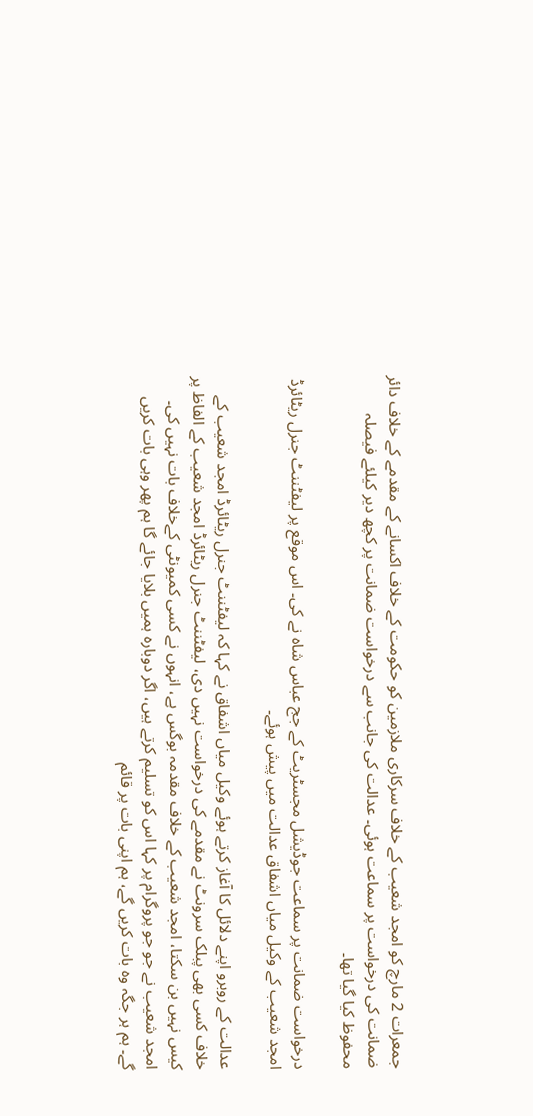جمعرات 2 مارچ کو امجد شعیب کے خلاف سرکاری ملازمین کو حکومت کے خلاف اکسانے کے مقدمے کے خلاف دائر ضمانت کی درخواست پر سماعت ہوئی۔ عدالت کی جانب سے درخواست ضمانت پر کچھ دیر کیلئے فیصلہ محفوظ کیا گیا تھا۔

درخواست ضمانت پر سماعت جوڈیشل مجسٹریٹ کے جج عباس شاہ نے کی۔ اس موقع پر لیفٹننٹ جنرل ریٹائرڈ امجد شعیب کے وکیل میاں اشفاق عدالت میں پیش ہوئے۔

عدالت کے روبرو اپنے دلائل کا آغاز کرتے ہوئے وکیل میاں اشفاق نے کہا کہ لیفٹننٹ جنرل ریٹائرڈ امجد شعیب کے خلاف کسی بھی پبلک سرونٹ نے مقدمے کی درخواست نہیں دی، لیفٹننٹ جنرل ریٹائرڈ امجد شعیب کے الفاظ پر کیس نہیں بن سکتا، امجد شعیب کے خلاف مقدمہ بوگس ہے، انہوں نے کسی کمیونٹی کےخلاف بات نہیں کی۔ امجد شعیب نے جو جو پروگرام پر کہا اس کو تسلیم کرتے ہیں، اگر دوبارہ ہمیں بلایا جائے گا ہم پھر وہی بات کریں گے۔ ہم ہر جگہ وہ بات کریں گے، ہم اپنی بات پر قائم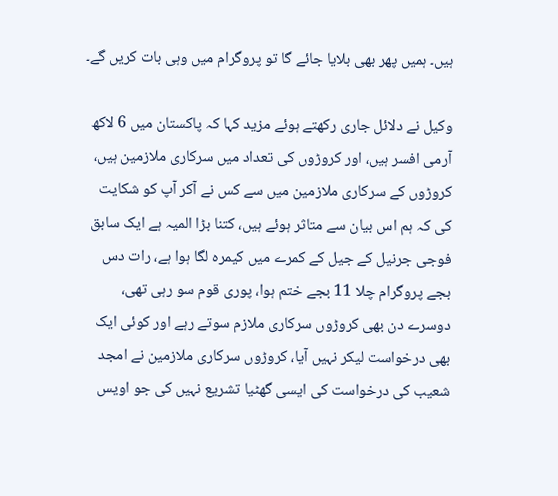ہیں۔ ہمیں پھر بھی بلایا جائے گا تو پروگرام میں وہی بات کریں گے۔

وکیل نے دلائل جاری رکھتے ہوئے مزید کہا کہ پاکستان میں 6 لاکھ آرمی افسر ہیں، اور کروڑوں کی تعداد میں سرکاری ملازمین ہیں، کروڑوں کے سرکاری ملازمین میں سے کس نے آکر آپ کو شکایت کی کہ ہم اس بیان سے متاثر ہوئے ہیں، کتنا بڑا المیہ ہے ایک سابق فوجی جرنیل کے جیل کے کمرے میں کیمرہ لگا ہوا ہے، رات دس بجے پروگرام چلا 11 بجے ختم ہوا، پوری قوم سو رہی تھی، دوسرے دن بھی کروڑوں سرکاری ملازم سوتے رہے اور کوئی ایک بھی درخواست لیکر نہیں آیا، کروڑوں سرکاری ملازمین نے امجد شعیب کی درخواست کی ایسی گھٹیا تشریع نہیں کی جو اویس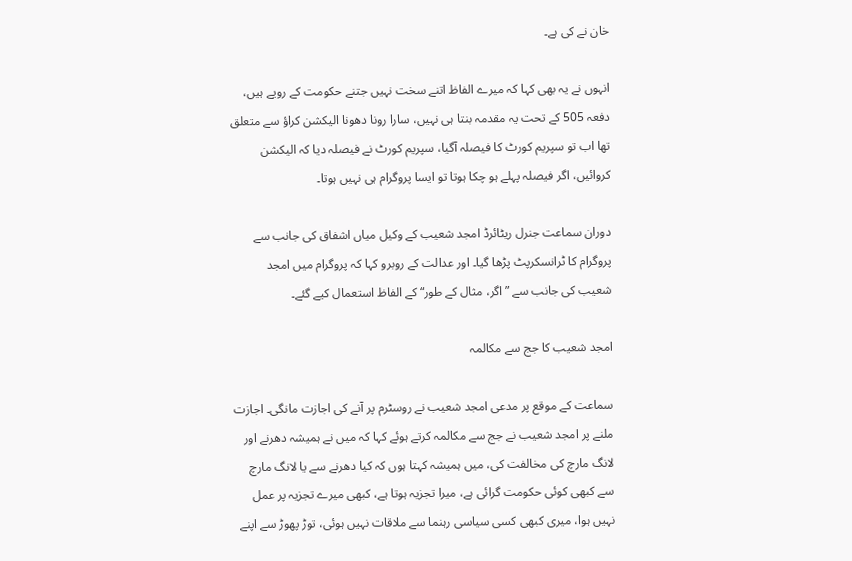خان نے کی ہے۔

انہوں نے یہ بھی کہا کہ میرے الفاظ اتنے سخت نہیں جتنے حکومت کے رویے ہیں، دفعہ 505 کے تحت یہ مقدمہ بنتا ہی نہیں، سارا رونا دھونا الیکشن کراؤ سے متعلق تھا اب تو سپریم کورٹ کا فیصلہ آگیا، سپریم کورٹ نے فیصلہ دیا کہ الیکشن کروائیں، اگر فیصلہ پہلے ہو چکا ہوتا تو ایسا پروگرام ہی نہیں ہوتا۔

دوران سماعت جنرل ریٹائرڈ امجد شعیب کے وکیل میاں اشفاق کی جانب سے پروگرام کا ٹرانسکرپٹ پڑھا گیا۔ اور عدالت کے روبرو کہا کہ پروگرام میں امجد شعیب کی جانب سے ”اگر، مثال کے طور“ کے الفاظ استعمال کیے گئے۔

امجد شعیب کا جج سے مکالمہ

سماعت کے موقع پر مدعی امجد شعیب نے روسٹرم پر آنے کی اجازت مانگی۔ اجازت ملنے پر امجد شعیب نے جج سے مکالمہ کرتے ہوئے کہا کہ میں نے ہمیشہ دھرنے اور لانگ مارچ کی مخالفت کی، میں ہمیشہ کہتا ہوں کہ کیا دھرنے سے یا لانگ مارچ سے کبھی کوئی حکومت گرائی ہے، میرا تجزیہ ہوتا ہے، کبھی میرے تجزیہ پر عمل نہیں ہوا، میری کبھی کسی سیاسی رہنما سے ملاقات نہیں ہوئی، توڑ پھوڑ سے اپنے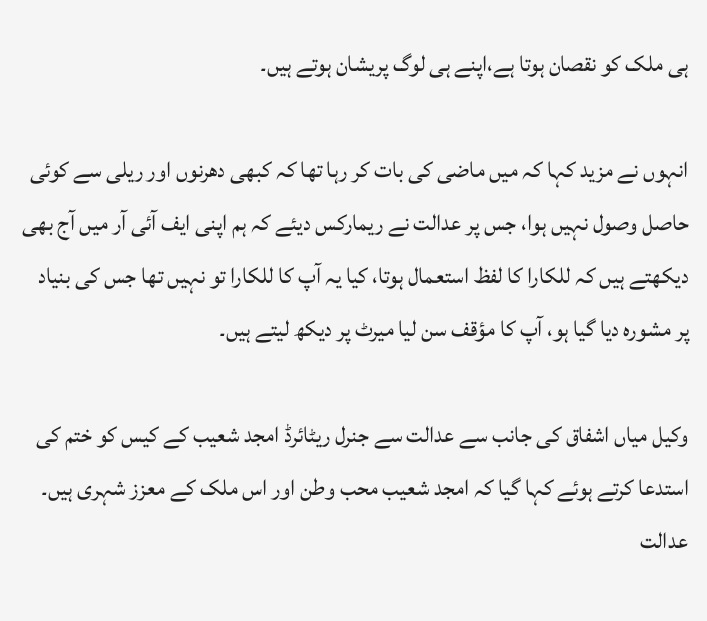ہی ملک کو نقصان ہوتا ہے،اپنے ہی لوگ پریشان ہوتے ہیں۔

انہوں نے مزید کہا کہ میں ماضی کی بات کر رہا تھا کہ کبھی دھرنوں اور ریلی سے کوئی حاصل وصول نہیں ہوا، جس پر عدالت نے ریمارکس دیئے کہ ہم اپنی ایف آئی آر میں آج بھی دیکھتے ہیں کہ للکارا کا لفظ استعمال ہوتا، کیا یہ آپ کا للکارا تو نہیں تھا جس کی بنیاد پر مشورہ دیا گیا ہو، آپ کا مؤقف سن لیا میرٹ پر دیکھ لیتے ہیں۔

وکیل میاں اشفاق کی جانب سے عدالت سے جنرل ریٹائرڈ امجد شعیب کے کیس کو ختم کی استدعا کرتے ہوئے کہا گیا کہ امجد شعیب محب وطن اور اس ملک کے معزز شہری ہیں۔ عدالت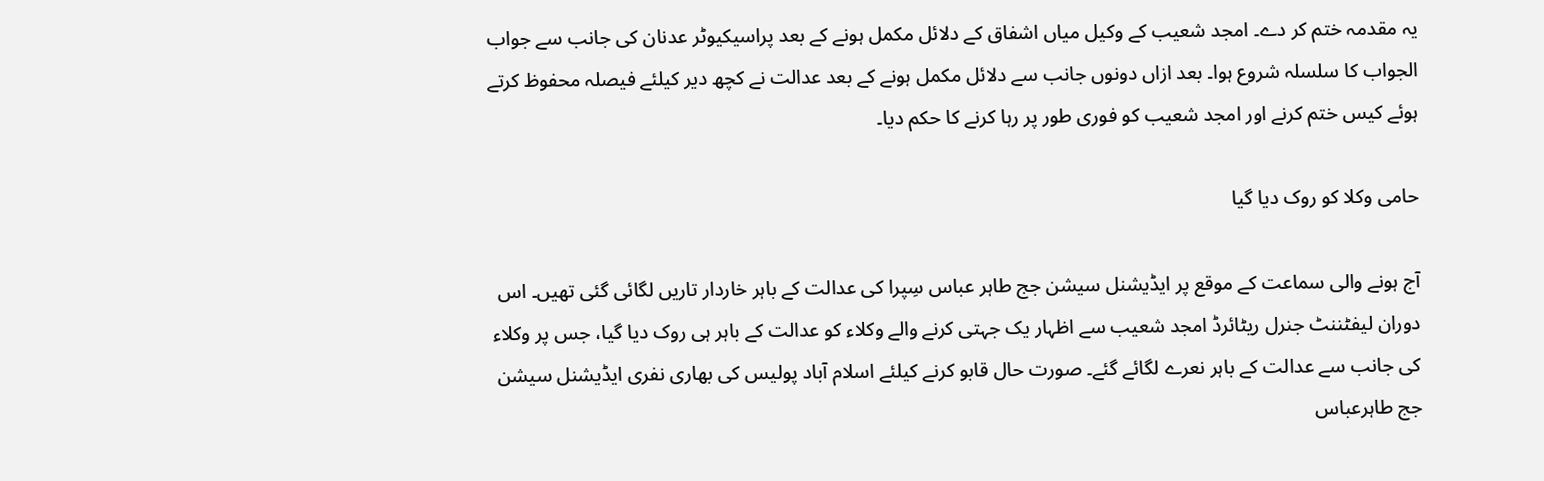یہ مقدمہ ختم کر دے۔ امجد شعیب کے وکیل میاں اشفاق کے دلائل مکمل ہونے کے بعد پراسیکیوٹر عدنان کی جانب سے جواب الجواب کا سلسلہ شروع ہوا۔ بعد ازاں دونوں جانب سے دلائل مکمل ہونے کے بعد عدالت نے کچھ دیر کیلئے فیصلہ محفوظ کرتے ہوئے کیس ختم کرنے اور امجد شعیب کو فوری طور پر رہا کرنے کا حکم دیا۔

حامی وکلا کو روک دیا گیا

آج ہونے والی سماعت کے موقع پر ایڈیشنل سیشن جج طاہر عباس سِپرا کی عدالت کے باہر خاردار تاریں لگائی گئی تھیں۔ اس دوران لیفٹننٹ جنرل ریٹائرڈ امجد شعیب سے اظہار یک جہتی کرنے والے وکلاء کو عدالت کے باہر ہی روک دیا گیا، جس پر وکلاء کی جانب سے عدالت کے باہر نعرے لگائے گئے۔ صورت حال قابو کرنے کیلئے اسلام آباد پولیس کی بھاری نفری ایڈیشنل سیشن جج طاہرعباس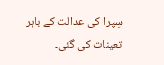سِپرا کی عدالت کے باہر تعینات کی گئی۔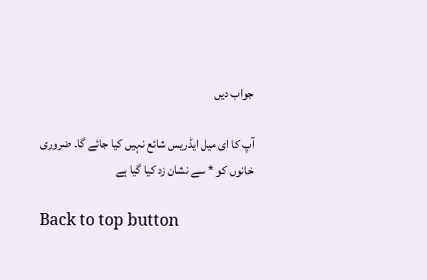جواب دیں

آپ کا ای میل ایڈریس شائع نہیں کیا جائے گا۔ ضروری خانوں کو * سے نشان زد کیا گیا ہے

Back to top button